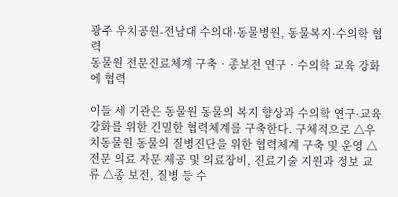광주 우치공원-전남대 수의대·동물병원, 동물복지·수의학 협력
동물원 전문진료체계 구축‧종보전 연구‧수의학 교육 강화에 협력

이들 세 기관은 동물원 동물의 복지 향상과 수의학 연구·교육 강화를 위한 긴밀한 협력체계를 구축한다. 구체적으로 △우치동물원 동물의 질병진단을 위한 협력체계 구축 및 운영 △전문 의료 자문 제공 및 의료장비, 진료기술 지원과 정보 교류 △종 보전, 질병 등 수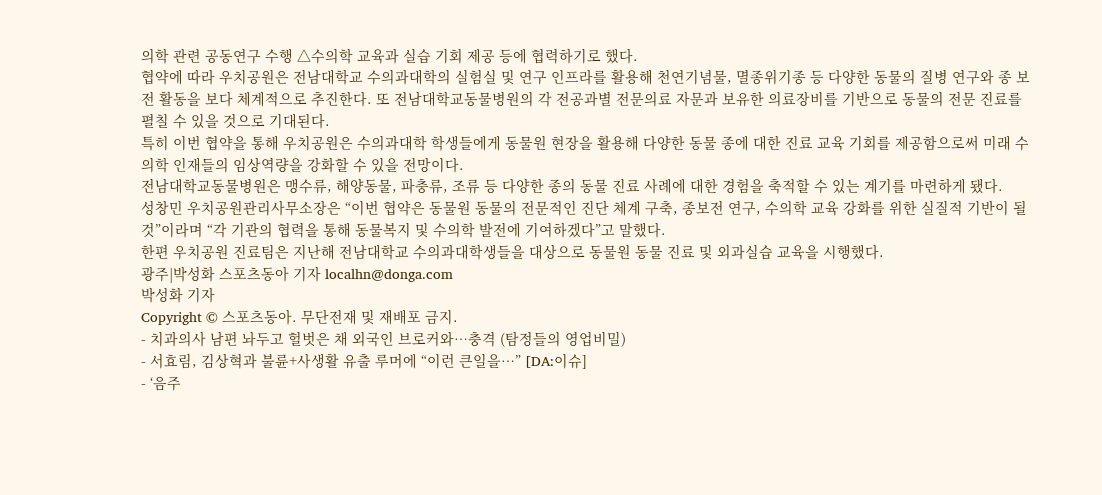의학 관련 공동연구 수행 △수의학 교육과 실습 기회 제공 등에 협력하기로 했다.
협약에 따라 우치공원은 전남대학교 수의과대학의 실험실 및 연구 인프라를 활용해 천연기념물, 멸종위기종 등 다양한 동물의 질병 연구와 종 보전 활동을 보다 체계적으로 추진한다. 또 전남대학교동물병원의 각 전공과별 전문의료 자문과 보유한 의료장비를 기반으로 동물의 전문 진료를 펼칠 수 있을 것으로 기대된다.
특히 이번 협약을 통해 우치공원은 수의과대학 학생들에게 동물원 현장을 활용해 다양한 동물 종에 대한 진료 교육 기회를 제공함으로써 미래 수의학 인재들의 임상역량을 강화할 수 있을 전망이다.
전남대학교동물병원은 맹수류, 해양동물, 파충류, 조류 등 다양한 종의 동물 진료 사례에 대한 경험을 축적할 수 있는 계기를 마련하게 됐다.
성창민 우치공원관리사무소장은 “이번 협약은 동물원 동물의 전문적인 진단 체계 구축, 종보전 연구, 수의학 교육 강화를 위한 실질적 기반이 될 것”이라며 “각 기관의 협력을 통해 동물복지 및 수의학 발전에 기여하겠다”고 말했다.
한편 우치공원 진료팀은 지난해 전남대학교 수의과대학생들을 대상으로 동물원 동물 진료 및 외과실습 교육을 시행했다.
광주|박성화 스포츠동아 기자 localhn@donga.com
박성화 기자
Copyright © 스포츠동아. 무단전재 및 재배포 금지.
- 치과의사 남편 놔두고 헐벗은 채 외국인 브로커와…충격 (탐정들의 영업비밀)
- 서효림, 김상혁과 불륜+사생활 유출 루머에 “이런 큰일을…” [DA:이슈]
- ‘음주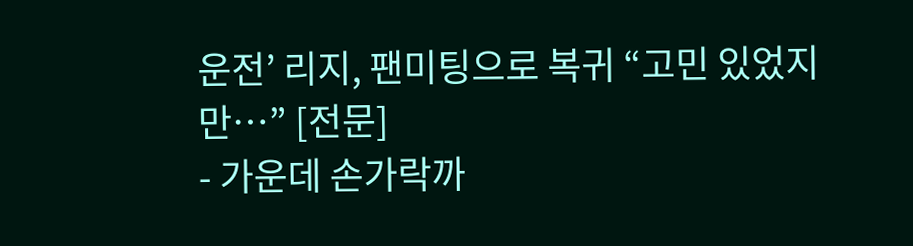운전’ 리지, 팬미팅으로 복귀 “고민 있었지만…” [전문]
- 가운데 손가락까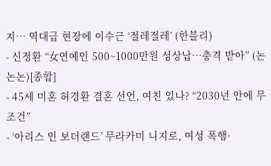지… 역대급 현장에 이수근 ‘절레절레’ (한블리)
- 신정환 “女연예인 500~1000만원 성상납…충격 받아” (논논논)[종합]
- 45세 미혼 허경환 결혼 선언, 여친 있나? “2030년 안에 무조건”
- ‘아리스 인 보더랜드’ 무라카미 니지로, 여성 폭행·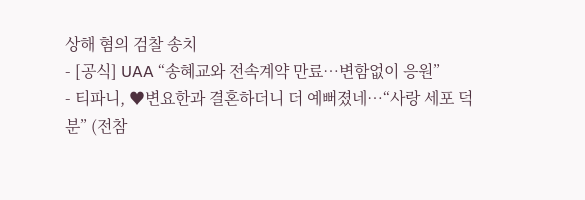상해 혐의 검찰 송치
- [공식] UAA “송혜교와 전속계약 만료…변함없이 응원”
- 티파니, ♥변요한과 결혼하더니 더 예뻐졌네…“사랑 세포 덕분” (전참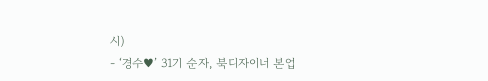시)
- ‘경수♥’ 31기 순자, 북디자이너 본업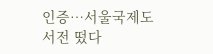인증…서울국제도서전 떴다